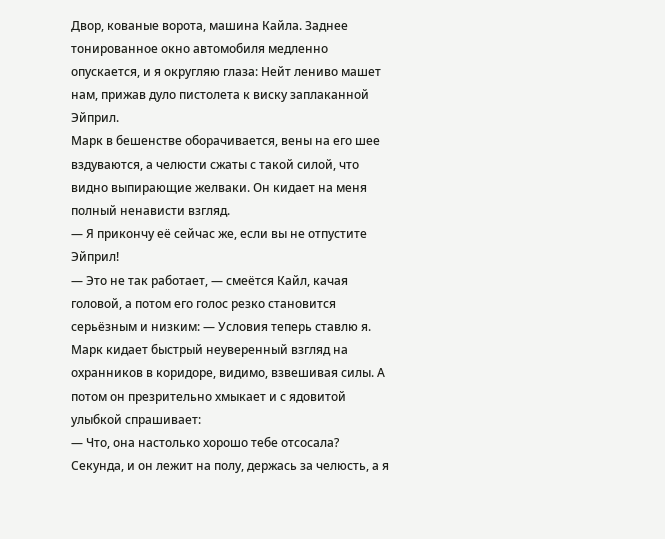Двор, кованые ворота, машина Кайла. Заднее тонированное окно автомобиля медленно опускается, и я округляю глаза: Нейт лениво машет нам, прижав дуло пистолета к виску заплаканной Эйприл.
Марк в бешенстве оборачивается, вены на его шее вздуваются, а челюсти сжаты с такой силой, что видно выпирающие желваки. Он кидает на меня полный ненависти взгляд.
— Я прикончу её сейчас же, если вы не отпустите Эйприл!
— Это не так работает, — смеётся Кайл, качая головой, а потом его голос резко становится серьёзным и низким: — Условия теперь ставлю я.
Марк кидает быстрый неуверенный взгляд на охранников в коридоре, видимо, взвешивая силы. А потом он презрительно хмыкает и с ядовитой улыбкой спрашивает:
— Что, она настолько хорошо тебе отсосала?
Секунда, и он лежит на полу, держась за челюсть, а я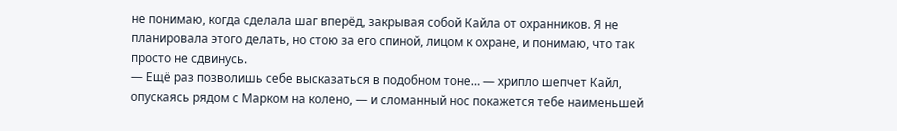не понимаю, когда сделала шаг вперёд, закрывая собой Кайла от охранников. Я не планировала этого делать, но стою за его спиной, лицом к охране, и понимаю, что так просто не сдвинусь.
— Ещё раз позволишь себе высказаться в подобном тоне… — хрипло шепчет Кайл, опускаясь рядом с Марком на колено, — и сломанный нос покажется тебе наименьшей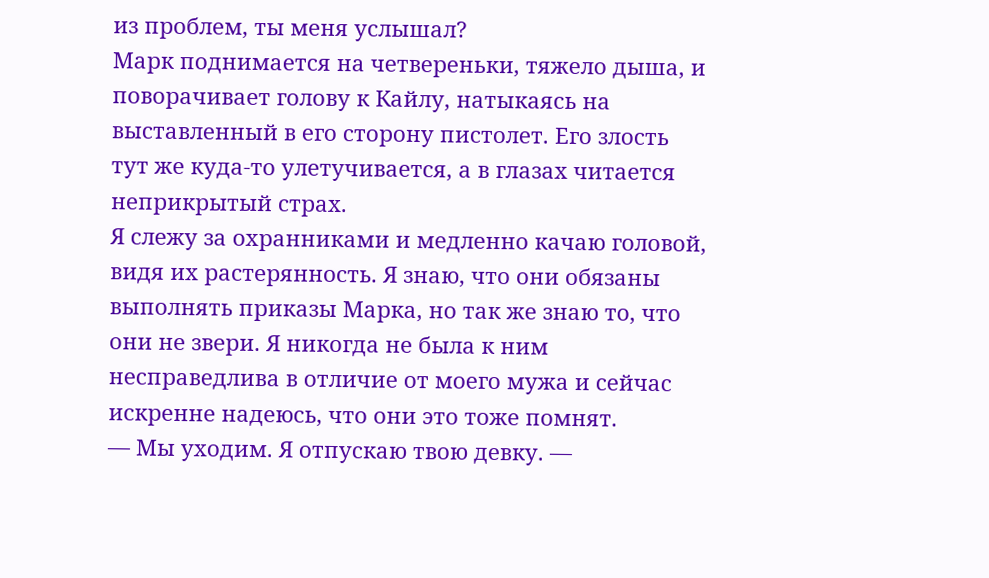из проблем, ты меня услышал?
Марк поднимается на четвереньки, тяжело дыша, и поворачивает голову к Кайлу, натыкаясь на выставленный в его сторону пистолет. Его злость тут же куда-то улетучивается, а в глазах читается неприкрытый страх.
Я слежу за охранниками и медленно качаю головой, видя их растерянность. Я знаю, что они обязаны выполнять приказы Марка, но так же знаю то, что они не звери. Я никогда не была к ним несправедлива в отличие от моего мужа и сейчас искренне надеюсь, что они это тоже помнят.
— Мы уходим. Я отпускаю твою девку. —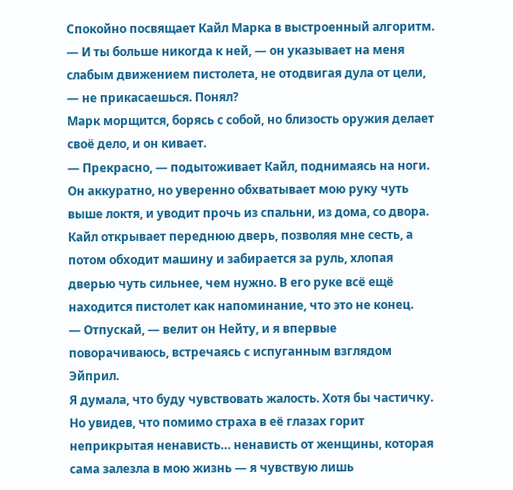Спокойно посвящает Кайл Марка в выстроенный алгоритм. — И ты больше никогда к ней, — он указывает на меня слабым движением пистолета, не отодвигая дула от цели, — не прикасаешься. Понял?
Марк морщится, борясь с собой, но близость оружия делает своё дело, и он кивает.
— Прекрасно, — подытоживает Кайл, поднимаясь на ноги.
Он аккуратно, но уверенно обхватывает мою руку чуть выше локтя, и уводит прочь из спальни, из дома, со двора. Кайл открывает переднюю дверь, позволяя мне сесть, а потом обходит машину и забирается за руль, хлопая дверью чуть сильнее, чем нужно. В его руке всё ещё находится пистолет как напоминание, что это не конец.
— Отпускай, — велит он Нейту, и я впервые поворачиваюсь, встречаясь с испуганным взглядом Эйприл.
Я думала, что буду чувствовать жалость. Хотя бы частичку. Но увидев, что помимо страха в её глазах горит неприкрытая ненависть… ненависть от женщины, которая сама залезла в мою жизнь — я чувствую лишь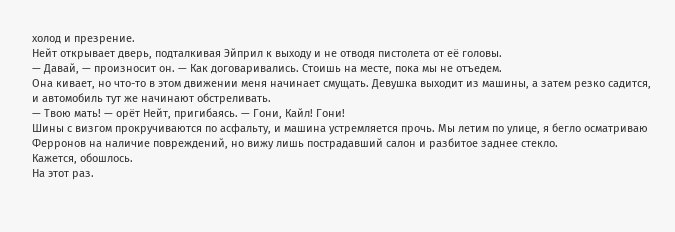холод и презрение.
Нейт открывает дверь, подталкивая Эйприл к выходу и не отводя пистолета от её головы.
— Давай, — произносит он. — Как договаривались. Стоишь на месте, пока мы не отъедем.
Она кивает, но что-то в этом движении меня начинает смущать. Девушка выходит из машины, а затем резко садится, и автомобиль тут же начинают обстреливать.
— Твою мать! — орёт Нейт, пригибаясь. — Гони, Кайл! Гони!
Шины с визгом прокручиваются по асфальту, и машина устремляется прочь. Мы летим по улице, я бегло осматриваю Ферронов на наличие повреждений, но вижу лишь пострадавший салон и разбитое заднее стекло.
Кажется, обошлось.
На этот раз.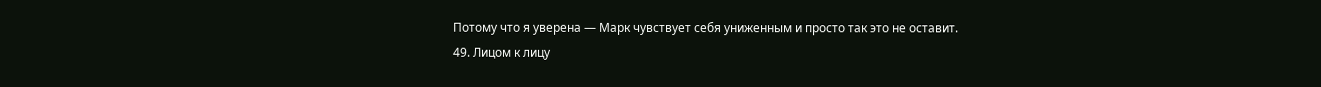Потому что я уверена — Марк чувствует себя униженным и просто так это не оставит.
49. Лицом к лицу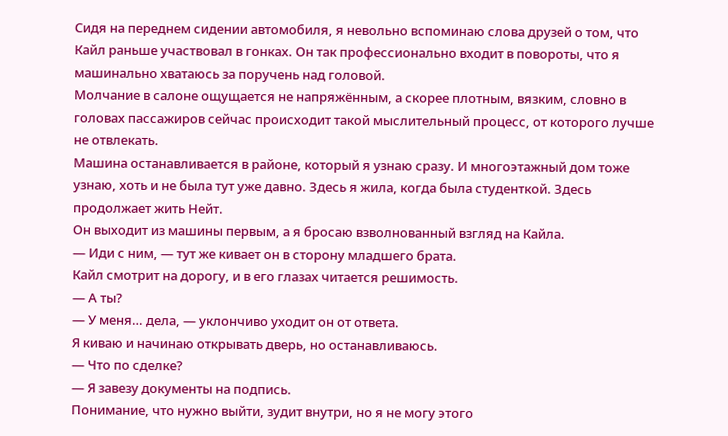Сидя на переднем сидении автомобиля, я невольно вспоминаю слова друзей о том, что Кайл раньше участвовал в гонках. Он так профессионально входит в повороты, что я машинально хватаюсь за поручень над головой.
Молчание в салоне ощущается не напряжённым, а скорее плотным, вязким, словно в головах пассажиров сейчас происходит такой мыслительный процесс, от которого лучше не отвлекать.
Машина останавливается в районе, который я узнаю сразу. И многоэтажный дом тоже узнаю, хоть и не была тут уже давно. Здесь я жила, когда была студенткой. Здесь продолжает жить Нейт.
Он выходит из машины первым, а я бросаю взволнованный взгляд на Кайла.
— Иди с ним, — тут же кивает он в сторону младшего брата.
Кайл смотрит на дорогу, и в его глазах читается решимость.
— А ты?
— У меня… дела, — уклончиво уходит он от ответа.
Я киваю и начинаю открывать дверь, но останавливаюсь.
— Что по сделке?
— Я завезу документы на подпись.
Понимание, что нужно выйти, зудит внутри, но я не могу этого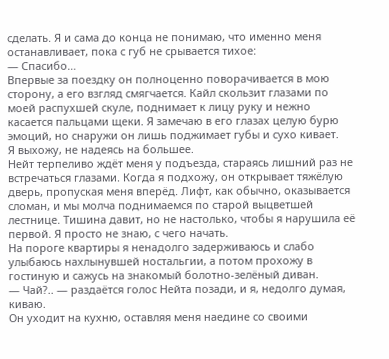сделать. Я и сама до конца не понимаю, что именно меня останавливает, пока с губ не срывается тихое:
— Спасибо…
Впервые за поездку он полноценно поворачивается в мою сторону, а его взгляд смягчается. Кайл скользит глазами по моей распухшей скуле, поднимает к лицу руку и нежно касается пальцами щеки. Я замечаю в его глазах целую бурю эмоций, но снаружи он лишь поджимает губы и сухо кивает.
Я выхожу, не надеясь на большее.
Нейт терпеливо ждёт меня у подъезда, стараясь лишний раз не встречаться глазами. Когда я подхожу, он открывает тяжёлую дверь, пропуская меня вперёд. Лифт, как обычно, оказывается сломан, и мы молча поднимаемся по старой выцветшей лестнице. Тишина давит, но не настолько, чтобы я нарушила её первой. Я просто не знаю, с чего начать.
На пороге квартиры я ненадолго задерживаюсь и слабо улыбаюсь нахлынувшей ностальгии, а потом прохожу в гостиную и сажусь на знакомый болотно-зелёный диван.
— Чай?.. — раздаётся голос Нейта позади, и я, недолго думая, киваю.
Он уходит на кухню, оставляя меня наедине со своими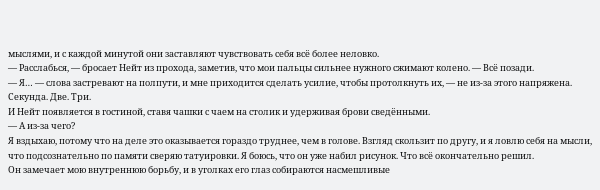мыслями, и с каждой минутой они заставляют чувствовать себя всё более неловко.
— Расслабься, — бросает Нейт из прохода, заметив, что мои пальцы сильнее нужного сжимают колено. — Всё позади.
— Я… — слова застревают на полпути, и мне приходится сделать усилие, чтобы протолкнуть их, — не из-за этого напряжена.
Секунда. Две. Три.
И Нейт появляется в гостиной, ставя чашки с чаем на столик и удерживая брови сведёнными.
— А из-за чего?
Я вздыхаю, потому что на деле это оказывается гораздо труднее, чем в голове. Взгляд скользит по другу, и я ловлю себя на мысли, что подсознательно по памяти сверяю татуировки. Я боюсь, что он уже набил рисунок. Что всё окончательно решил.
Он замечает мою внутреннюю борьбу, и в уголках его глаз собираются насмешливые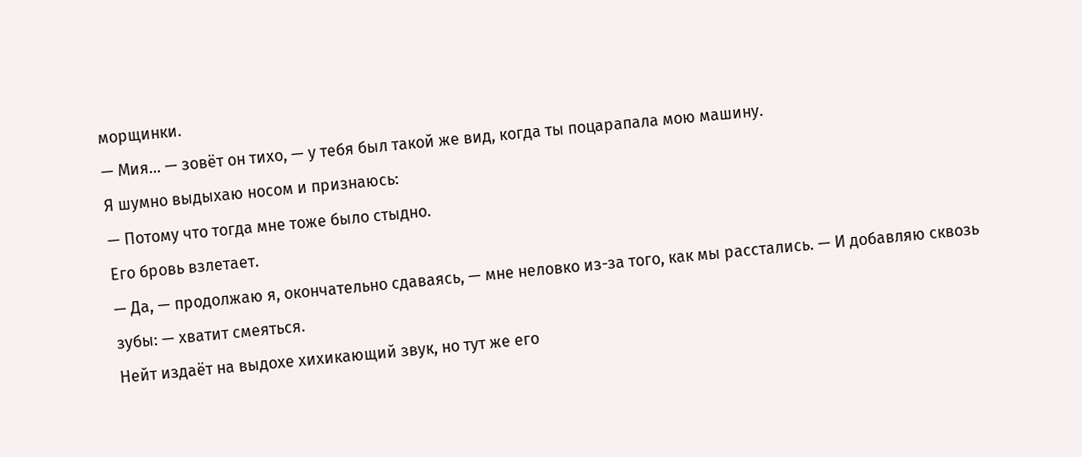морщинки.
— Мия… — зовёт он тихо, — у тебя был такой же вид, когда ты поцарапала мою машину.
Я шумно выдыхаю носом и признаюсь:
— Потому что тогда мне тоже было стыдно.
Его бровь взлетает.
— Да, — продолжаю я, окончательно сдаваясь, — мне неловко из-за того, как мы расстались. — И добавляю сквозь зубы: — хватит смеяться.
Нейт издаёт на выдохе хихикающий звук, но тут же его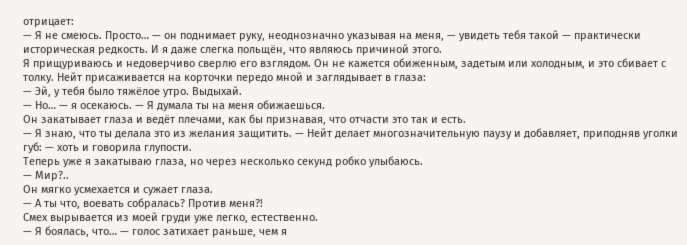отрицает:
— Я не смеюсь. Просто… — он поднимает руку, неоднозначно указывая на меня, — увидеть тебя такой — практически историческая редкость. И я даже слегка польщён, что являюсь причиной этого.
Я прищуриваюсь и недоверчиво сверлю его взглядом. Он не кажется обиженным, задетым или холодным, и это сбивает с толку. Нейт присаживается на корточки передо мной и заглядывает в глаза:
— Эй, у тебя было тяжёлое утро. Выдыхай.
— Но… — я осекаюсь. — Я думала ты на меня обижаешься.
Он закатывает глаза и ведёт плечами, как бы признавая, что отчасти это так и есть.
— Я знаю, что ты делала это из желания защитить. — Нейт делает многозначительную паузу и добавляет, приподняв уголки губ: — хоть и говорила глупости.
Теперь уже я закатываю глаза, но через несколько секунд робко улыбаюсь.
— Мир?..
Он мягко усмехается и сужает глаза.
— А ты что, воевать собралась? Против меня?!
Смех вырывается из моей груди уже легко, естественно.
— Я боялась, что… — голос затихает раньше, чем я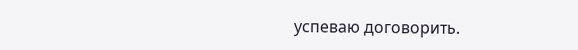успеваю договорить.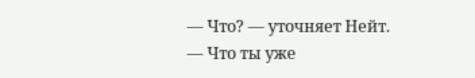— Что? — уточняет Нейт.
— Что ты уже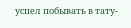успел побывать в тату-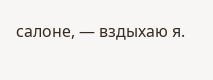салоне, — вздыхаю я.